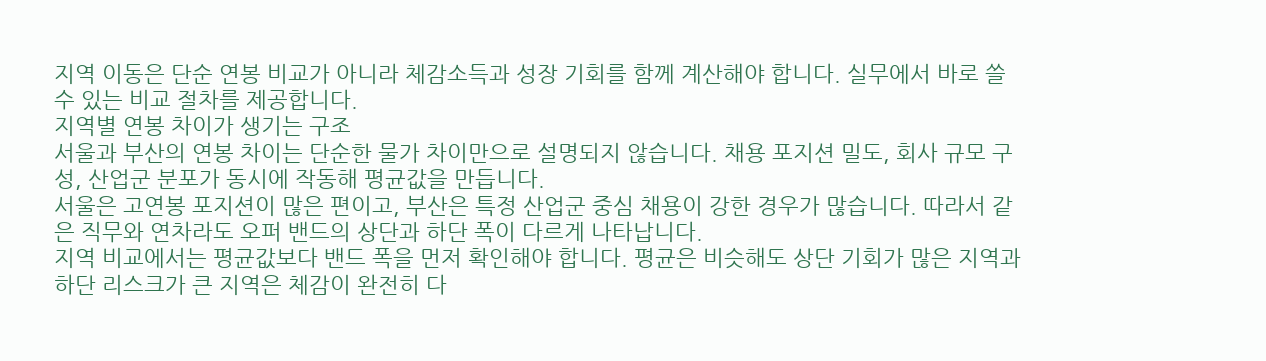지역 이동은 단순 연봉 비교가 아니라 체감소득과 성장 기회를 함께 계산해야 합니다. 실무에서 바로 쓸 수 있는 비교 절차를 제공합니다.
지역별 연봉 차이가 생기는 구조
서울과 부산의 연봉 차이는 단순한 물가 차이만으로 설명되지 않습니다. 채용 포지션 밀도, 회사 규모 구성, 산업군 분포가 동시에 작동해 평균값을 만듭니다.
서울은 고연봉 포지션이 많은 편이고, 부산은 특정 산업군 중심 채용이 강한 경우가 많습니다. 따라서 같은 직무와 연차라도 오퍼 밴드의 상단과 하단 폭이 다르게 나타납니다.
지역 비교에서는 평균값보다 밴드 폭을 먼저 확인해야 합니다. 평균은 비슷해도 상단 기회가 많은 지역과 하단 리스크가 큰 지역은 체감이 완전히 다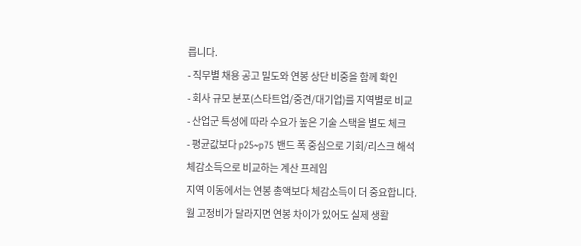릅니다.
- 직무별 채용 공고 밀도와 연봉 상단 비중을 함께 확인
- 회사 규모 분포(스타트업/중견/대기업)를 지역별로 비교
- 산업군 특성에 따라 수요가 높은 기술 스택을 별도 체크
- 평균값보다 p25~p75 밴드 폭 중심으로 기회/리스크 해석
체감소득으로 비교하는 계산 프레임
지역 이동에서는 연봉 총액보다 체감소득이 더 중요합니다. 월 고정비가 달라지면 연봉 차이가 있어도 실제 생활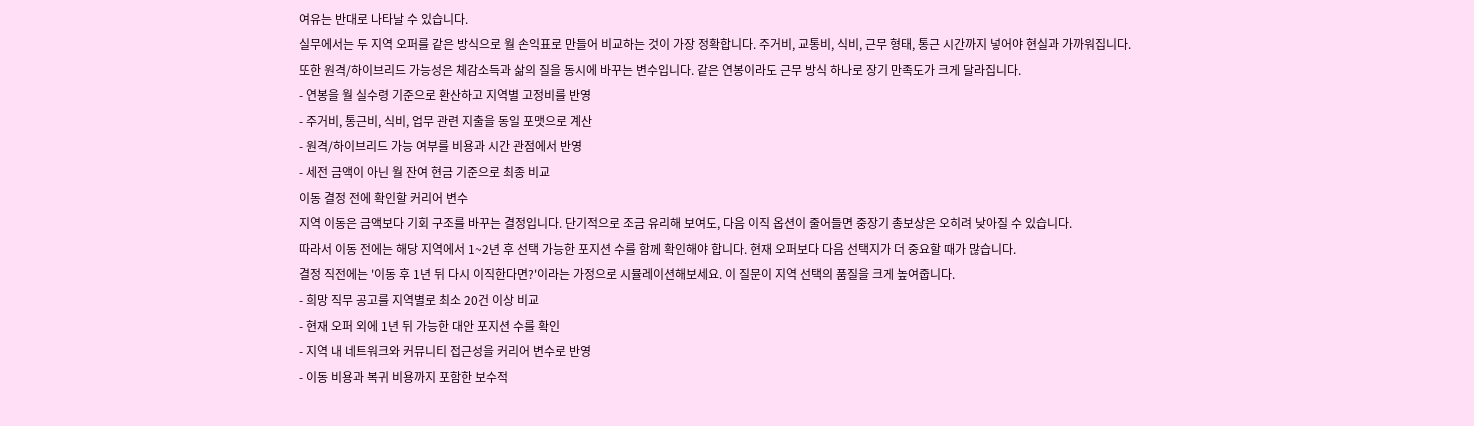여유는 반대로 나타날 수 있습니다.
실무에서는 두 지역 오퍼를 같은 방식으로 월 손익표로 만들어 비교하는 것이 가장 정확합니다. 주거비, 교통비, 식비, 근무 형태, 통근 시간까지 넣어야 현실과 가까워집니다.
또한 원격/하이브리드 가능성은 체감소득과 삶의 질을 동시에 바꾸는 변수입니다. 같은 연봉이라도 근무 방식 하나로 장기 만족도가 크게 달라집니다.
- 연봉을 월 실수령 기준으로 환산하고 지역별 고정비를 반영
- 주거비, 통근비, 식비, 업무 관련 지출을 동일 포맷으로 계산
- 원격/하이브리드 가능 여부를 비용과 시간 관점에서 반영
- 세전 금액이 아닌 월 잔여 현금 기준으로 최종 비교
이동 결정 전에 확인할 커리어 변수
지역 이동은 금액보다 기회 구조를 바꾸는 결정입니다. 단기적으로 조금 유리해 보여도, 다음 이직 옵션이 줄어들면 중장기 총보상은 오히려 낮아질 수 있습니다.
따라서 이동 전에는 해당 지역에서 1~2년 후 선택 가능한 포지션 수를 함께 확인해야 합니다. 현재 오퍼보다 다음 선택지가 더 중요할 때가 많습니다.
결정 직전에는 '이동 후 1년 뒤 다시 이직한다면?'이라는 가정으로 시뮬레이션해보세요. 이 질문이 지역 선택의 품질을 크게 높여줍니다.
- 희망 직무 공고를 지역별로 최소 20건 이상 비교
- 현재 오퍼 외에 1년 뒤 가능한 대안 포지션 수를 확인
- 지역 내 네트워크와 커뮤니티 접근성을 커리어 변수로 반영
- 이동 비용과 복귀 비용까지 포함한 보수적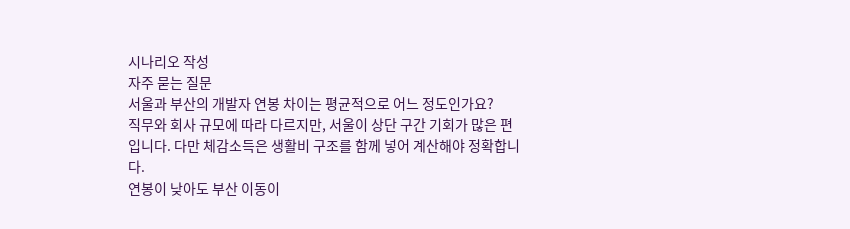시나리오 작성
자주 묻는 질문
서울과 부산의 개발자 연봉 차이는 평균적으로 어느 정도인가요?
직무와 회사 규모에 따라 다르지만, 서울이 상단 구간 기회가 많은 편입니다. 다만 체감소득은 생활비 구조를 함께 넣어 계산해야 정확합니다.
연봉이 낮아도 부산 이동이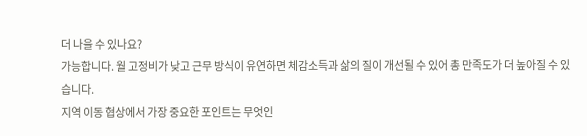더 나을 수 있나요?
가능합니다. 월 고정비가 낮고 근무 방식이 유연하면 체감소득과 삶의 질이 개선될 수 있어 총 만족도가 더 높아질 수 있습니다.
지역 이동 협상에서 가장 중요한 포인트는 무엇인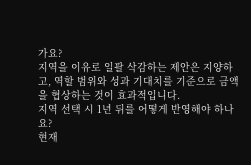가요?
지역을 이유로 일괄 삭감하는 제안은 지양하고, 역할 범위와 성과 기대치를 기준으로 금액을 협상하는 것이 효과적입니다.
지역 선택 시 1년 뒤를 어떻게 반영해야 하나요?
현재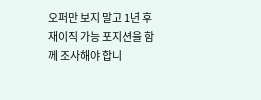오퍼만 보지 말고 1년 후 재이직 가능 포지션을 함께 조사해야 합니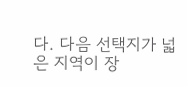다. 다음 선택지가 넓은 지역이 장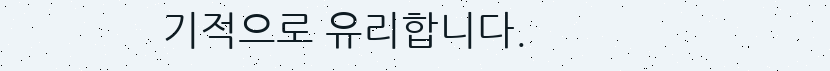기적으로 유리합니다.